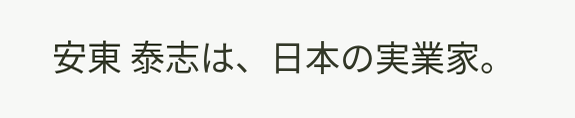安東 泰志は、日本の実業家。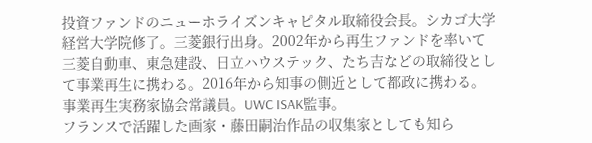投資ファンドのニューホライズンキャピタル取締役会長。シカゴ大学経営大学院修了。三菱銀行出身。2002年から再生ファンドを率いて三菱自動車、東急建設、日立ハウステック、たち吉などの取締役として事業再生に携わる。2016年から知事の側近として都政に携わる。事業再生実務家協会常議員。UWC ISAK監事。
フランスで活躍した画家・藤田嗣治作品の収集家としても知ら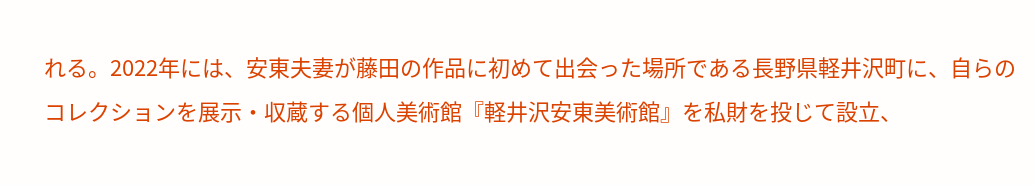れる。2022年には、安東夫妻が藤田の作品に初めて出会った場所である長野県軽井沢町に、自らのコレクションを展示・収蔵する個人美術館『軽井沢安東美術館』を私財を投じて設立、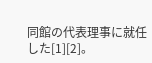同館の代表理事に就任した[1][2]。